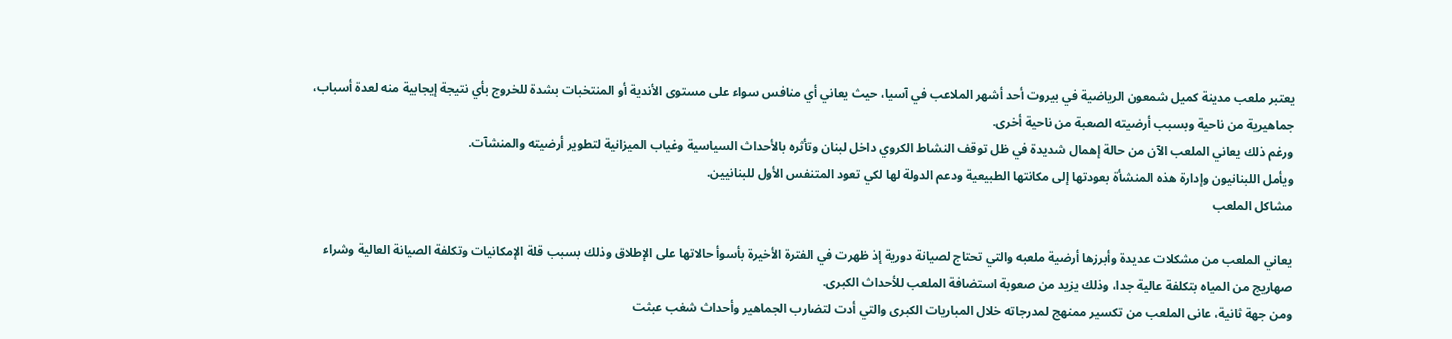يعتبر ملعب مدينة كميل شمعون الرياضية في بيروت أحد أشهر الملاعب في آسيا، حيث يعاني أي منافس سواء على مستوى الأندية أو المنتخبات بشدة للخروج بأي نتيجة إيجابية منه لعدة أسباب، جماهيرية من ناحية وبسبب أرضيته الصعبة من ناحية أخرى.
ورغم ذلك يعاني الملعب الآن من حالة إهمال شديدة في ظل توقف النشاط الكروي داخل لبنان وتأثره بالأحداث السياسية وغياب الميزانية لتطوير أرضيته والمنشآت.
ويأمل اللبنانيون وإدارة هذه المنشأة بعودتها إلى مكانتها الطبيعية ودعم الدولة لها لكي تعود المتنفس الأول للبنانيين.
مشاكل الملعب

يعاني الملعب من مشكلات عديدة وأبرزها أرضية ملعبه والتي تحتاج لصيانة دورية إذ ظهرت في الفترة الأخيرة بأسوأ حالاتها على الإطلاق وذلك بسبب قلة الإمكانيات وتكلفة الصيانة العالية وشراء صهاريج من المياه بتكلفة عالية جدا، وذلك يزيد من صعوبة استضافة الملعب للأحداث الكبرى.
ومن جهة ثانية، عانى الملعب من تكسير ممنهج لمدرجاته خلال المباريات الكبرى والتي أدت لتضارب الجماهير وأحداث شغب عبثت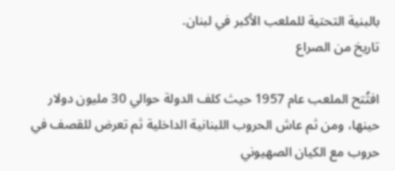بالبنية التحتية للملعب الأكبر في لبنان.
تاريخ من الصراع

افتُتح الملعب عام 1957 حيث كلف الدولة حوالي 30 مليون دولار حينها، ومن ثم عاش الحروب اللبنانية الداخلية ثم تعرض للقصف في حروب مع الكيان الصهيوني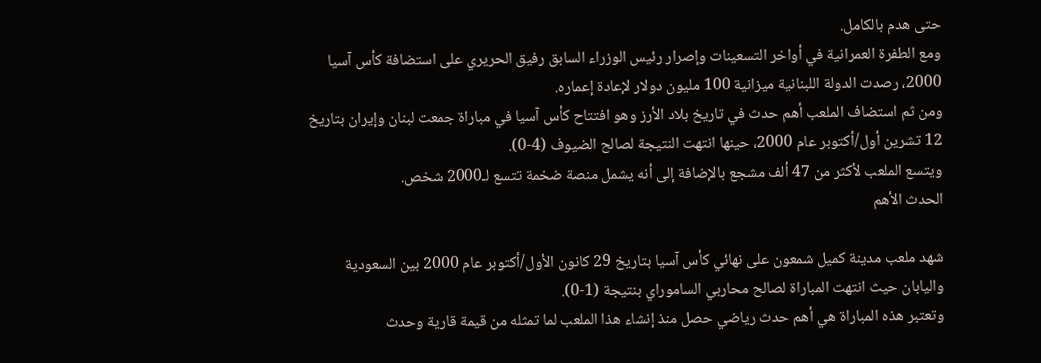حتى هدم بالكامل.
ومع الطفرة العمرانية في أواخر التسعينات وإصرار رئيس الوزراء السابق رفيق الحريري على استضافة كأس آسيا 2000، رصدت الدولة اللبنانية ميزانية 100 مليون دولار لإعادة إعماره.
ومن ثم استضاف الملعب أهم حدث في تاريخ بلاد الأرز وهو افتتاح كأس آسيا في مباراة جمعت لبنان وإيران بتاريخ 12 تشرين أول/أكتوبر عام 2000، حينها انتهت النتيجة لصالح الضيوف (4-0).
ويتسع الملعب لأكثر من 47 ألف مشجع بالإضافة إلى أنه يشمل منصة ضخمة تتسع لـ2000 شخص.
الحدث الأهم

شهد ملعب مدينة كميل شمعون على نهائي كأس آسيا بتاريخ 29 كانون الأول/أكتوبر عام 2000 بين السعودية واليابان حيث انتهت المباراة لصالح محاربي الساموراي بنتيجة (1-0).
وتعتبر هذه المباراة هي أهم حدث رياضي حصل منذ إنشاء هذا الملعب لما تمثله من قيمة قارية وحدث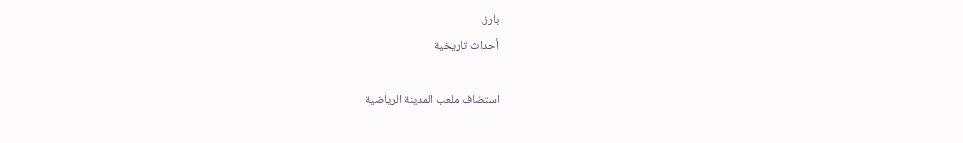بارز.
أحداث تاريخية

استضاف ملعب المدينة الرياضية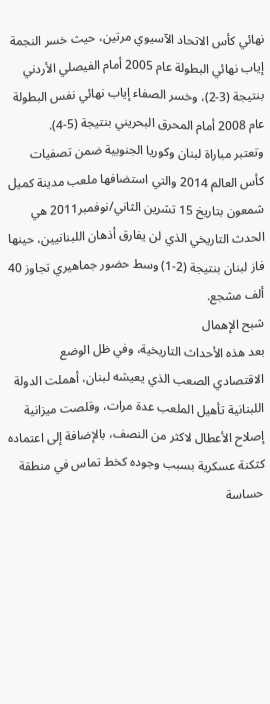نهائي كأس الاتحاد الآسيوي مرتين، حيث خسر النجمة إياب نهائي البطولة عام 2005 أمام الفيصلي الأردني بنتيجة (3-2)، وخسر الصفاء إياب نهائي نفس البطولة عام 2008 أمام المحرق البحريني بنتيجة (5-4).
وتعتبر مباراة لبنان وكوريا الجنوبية ضمن تصفيات كأس العالم 2014 والتي استضافها ملعب مدينة كميل شمعون بتاريخ 15 تشرين الثاني/نوفمبر2011 هي الحدث التاريخي الذي لن يفارق أذهان اللبنانيين، حينها فاز لبنان بنتيجة (2-1) وسط حضور جماهيري تجاوز 40 ألف مشجع.
شبح الإهمال
بعد هذه الأحداث التاريخية، وفي ظل الوضع الاقتصادي الصعب الذي يعيشه لبنان، أهملت الدولة اللبنانية تأهيل الملعب عدة مرات، وقلصت ميزانية إصلاح الأعطال لاكثر من النصف، بالإضافة إلى اعتماده كثكنة عسكرية بسبب وجوده كخط تماس في منطقة حساسة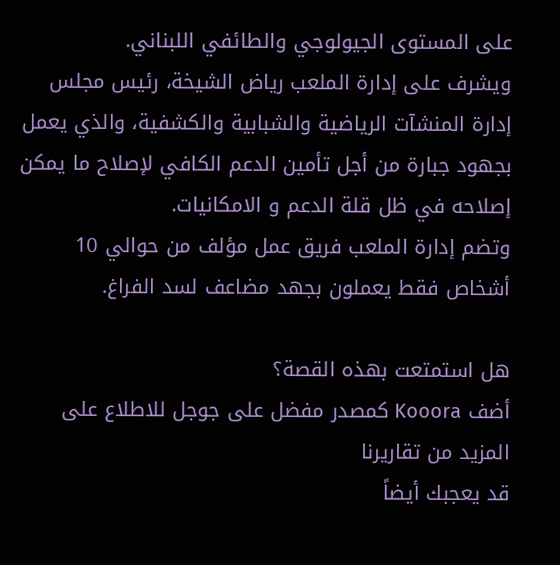على المستوى الجيولوجي والطائفي اللبناني.
ويشرف على إدارة الملعب رياض الشيخة، رئيس مجلس إدارة المنشآت الرياضية والشبابية والكشفية، والذي يعمل بجهود جبارة من أجل تأمين الدعم الكافي لإصلاح ما يمكن إصلاحه في ظل قلة الدعم و الامكانيات.
وتضم إدارة الملعب فريق عمل مؤلف من حوالي 10 أشخاص فقط يعملون بجهد مضاعف لسد الفراغ.

هل استمتعت بهذه القصة؟
أضف Kooora كمصدر مفضل على جوجل للاطلاع على المزيد من تقاريرنا
قد يعجبك أيضاً